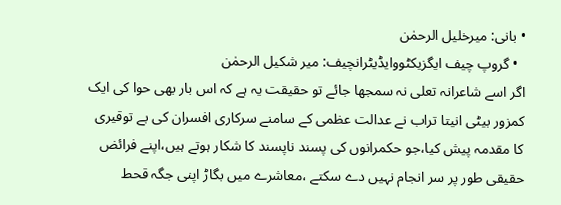• بانی: میرخلیل الرحمٰن
  • گروپ چیف ایگزیکٹووایڈیٹرانچیف: میر شکیل الرحمٰن
اگر اسے شاعرانہ تعلی نہ سمجھا جائے تو حقیقت یہ ہے کہ اس بار بھی حوا کی ایک کمزور بیٹی انیتا تراب نے عدالت عظمی کے سامنے سرکاری افسران کی بے توقیری کا مقدمہ پیش کیا،جو حکمرانوں کی پسند ناپسند کا شکار ہوتے ہیں،اپنے فرائض حقیقی طور پر سر انجام نہیں دے سکتے ،معاشرے میں بگاڑ اپنی جگہ قحط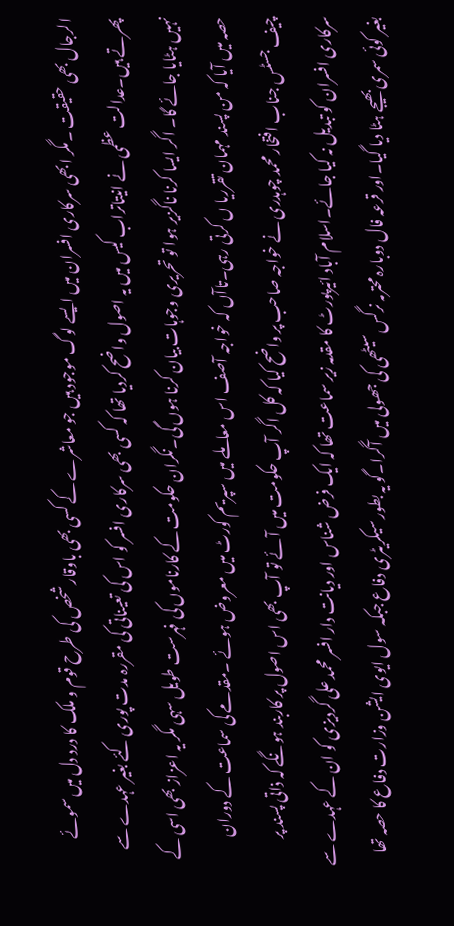الرجال بھی حقیقت ۔مگر ابھی سرکاری افسران میں ایسے لوگ موجود ہیں جو معاشرے کے کسی بھی باوقار شخص کی طرح قوم و ملک کا درد دل میں سموئے پھرتے ہیں۔عدالت عظمی نے انیتاتراب کیس میں یہ اصول واضح کردیا تھا کہ کسی بھی سرکاری افسر کو اس کی تعیناتی کی مقررہ مدت پوری کئے بغیر عہدے سے نہیں ہٹایا جائے گا۔ اگر ایسا کرنا ناگزیر ہوا تو تحریری وجوہات بیان کرنا ہوں گی۔نگران حکومت کے کارناموں کی فہرست طویل سہی مگر یہ اعزاز بھی اسی کے حصہ میں آیا کہ من پسند مہمان تقرریا ں کرتی رہی۔تاآں کہ خواجہ آصف اس معاملے میں سپریم کورٹ میں معروض ہوئے ۔مقدمے کی سماعت کے دوران چیف جسٹس جناب افتخار محمد چوہدری نے خواجہ صاحب پر واضح کیا کہ کل اگر آپ حکومت میں آئے تو آپ بھی اس اصول پر کاربند ہونگے کہ ذاتی پسند پر سرکاری افسران کو تبدیل نہ کیا جائے۔اسلام آباد ائیرپورٹ کا مقدمہ زیر سماعت تھا کہ ایک فرض شناس اور دیانت دار افسر محمد علی گردیزی کو ان کے عہدے سے بغیر کوئی سمری بھیجے ہٹا دیا گیا۔اور قرعہ فال دوبارہ محترمہ نرگس سیٹھی کی جھولی میں آگرا۔گو یہ بطور سیکریٹری دفاع جبکہ سول ایوی ایشن وزارت دفاع کا حصہ تھا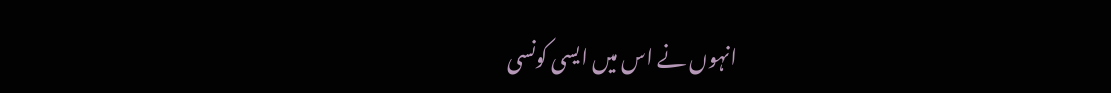انہوں نے اس میں ایسی کونسی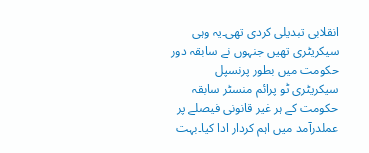انقلابی تبدیلی کردی تھی۔یہ وہی سیکریٹری تھیں جنہوں نے سابقہ دور حکومت میں بطور پرنسپل سیکریٹری ٹو پرائم منسٹر سابقہ حکومت کے ہر غیر قانونی فیصلے پر عملدرآمد میں اہم کردار ادا کیا۔بہت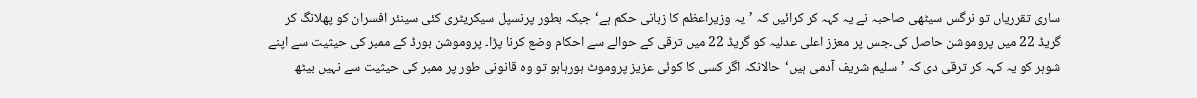ساری تقرریاں تو نرگس سیٹھی صاحبہ نے یہ کہہ کر کرائیں کہ ’یہ وزیراعظم کا زبانی حکم ہے‘جبکہ بطور پرنسپل سیکریٹری کئی سینئر افسران کو پھلانگ کر گریڈ 22 میں پروموشن حاصل کی۔جس پر معزز اعلی عدلیہ کو گریڈ 22 میں ترقی کے حوالے سے احکام وضع کرنا پڑا۔ پروموشن بورڈ کے ممبر کی حیثیت سے اپنے شوہر کو یہ کہہ کر ترقی دی کہ ’سلیم شریف آدمی ہیں‘حالانکہ اگر کسی کا کوئی عزیز پروموٹ ہورہاہو تو وہ قانونی طور پر ممبر کی حیثیت سے نہیں بیٹھ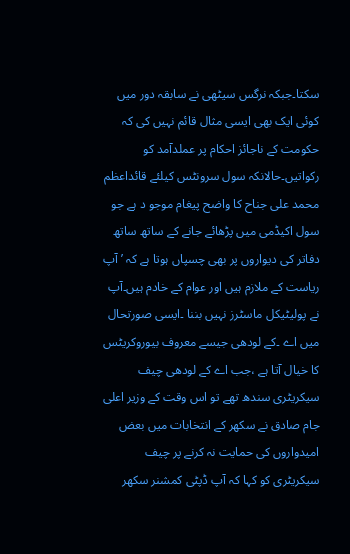سکتا۔جبکہ نرگس سیٹھی نے سابقہ دور میں کوئی ایک بھی ایسی مثال قائم نہیں کی کہ حکومت کے ناجائز احکام پر عملدآمد کو رکواتیں۔حالانکہ سول سرونٹس کیلئے قائداعظم محمد علی جناح کا واضح پیغام موجو د ہے جو سول اکیڈمی میں پڑھائے جانے کے ساتھ ساتھ دفاتر کی دیواروں پر بھی چسپاں ہوتا ہے کہ ’ آپ ریاست کے ملازم ہیں اور عوام کے خادم ہیں۔آپ نے پولیٹیکل ماسٹرز نہیں بننا ۔ایسی صورتحال میں اے ۔کے لودھی جیسے معروف بیوروکریٹس کا خیال آتا ہے ،جب اے کے لودھی چیف سیکریٹری سندھ تھے تو اس وقت کے وزیر اعلی جام صادق نے سکھر کے انتخابات میں بعض امیدواروں کی حمایت نہ کرنے پر چیف سیکریٹری کو کہا کہ آپ ڈپٹی کمشنر سکھر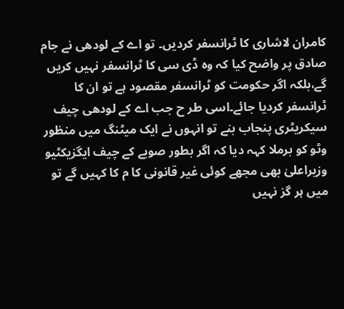کامران لاشاری کا ٹرانسفر کردیں۔ تو اے کے لودھی نے جام صادق پر واضح کیا کہ وہ ڈی سی کا ٹرانسفر نہیں کریں گے،بلکہ اگر حکومت کو ٹرانسفر مقصود ہے تو ان کا ٹرانسفر کردیا جائے۔اسی طر ح جب اے کے لودھی چیف سیکریٹری پنجاب بنے تو انہوں نے ایک میٹنگ میں منظور وٹو کو برملا کہہ دیا کہ اگر بطور صوبے کے چیف ایگزیکٹیو وزیراعلیٰ بھی مجھے کوئی غیر قانونی کا م کا کہیں گے تو میں ہر گز نہیں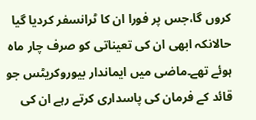کروں گا،جس پر فورا ان کا ٹرانسفر کردیا گیا حالانکہ ابھی ان کی تعیناتی کو صرف چار ماہ ہوئے تھے۔ماضی میں ایماندار بیوروکریٹس جو قائد کے فرمان کی پاسداری کرتے رہے ان کی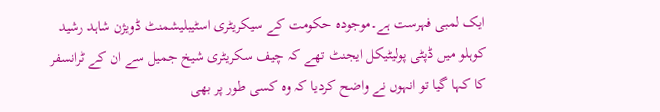ایک لمبی فہرست ہے۔موجودہ حکومت کے سیکریٹری اسٹیبلیشمنٹ ڈویژن شاہد رشید کوہلو میں ڈپٹی پولیٹیکل ایجنٹ تھے کہ چیف سکریٹری شیخ جمیل سے ان کے ٹرانسفر کا کہا گیا تو انہوں نے واضح کردیا کہ وہ کسی طور پر بھی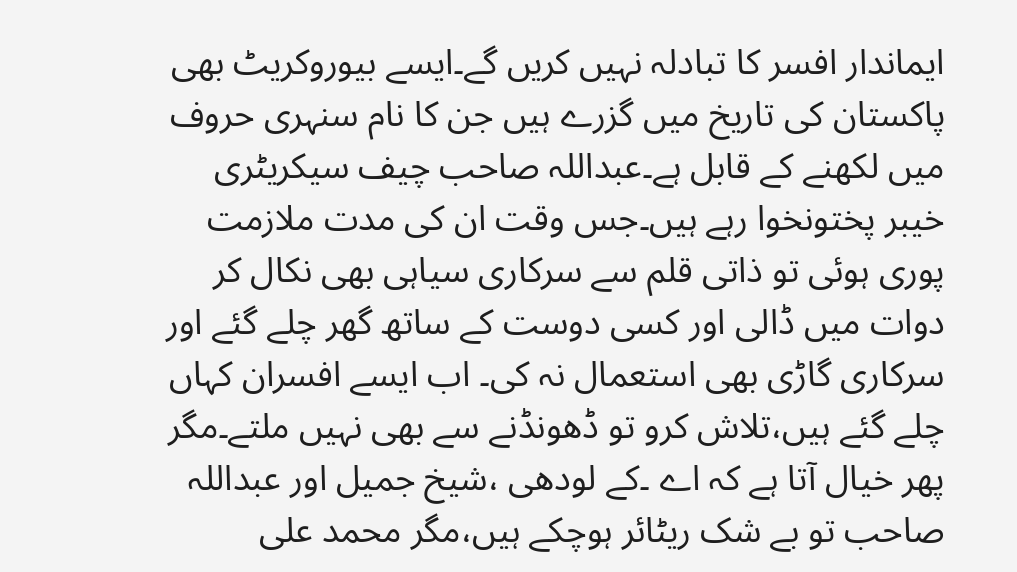ایماندار افسر کا تبادلہ نہیں کریں گے۔ایسے بیوروکریٹ بھی پاکستان کی تاریخ میں گزرے ہیں جن کا نام سنہری حروف میں لکھنے کے قابل ہے۔عبداللہ صاحب چیف سیکریٹری خیبر پختونخوا رہے ہیں۔جس وقت ان کی مدت ملازمت پوری ہوئی تو ذاتی قلم سے سرکاری سیاہی بھی نکال کر دوات میں ڈالی اور کسی دوست کے ساتھ گھر چلے گئے اور سرکاری گاڑی بھی استعمال نہ کی۔ اب ایسے افسران کہاں چلے گئے ہیں،تلاش کرو تو ڈھونڈنے سے بھی نہیں ملتے۔مگر پھر خیال آتا ہے کہ اے ۔کے لودھی ،شیخ جمیل اور عبداللہ صاحب تو بے شک ریٹائر ہوچکے ہیں،مگر محمد علی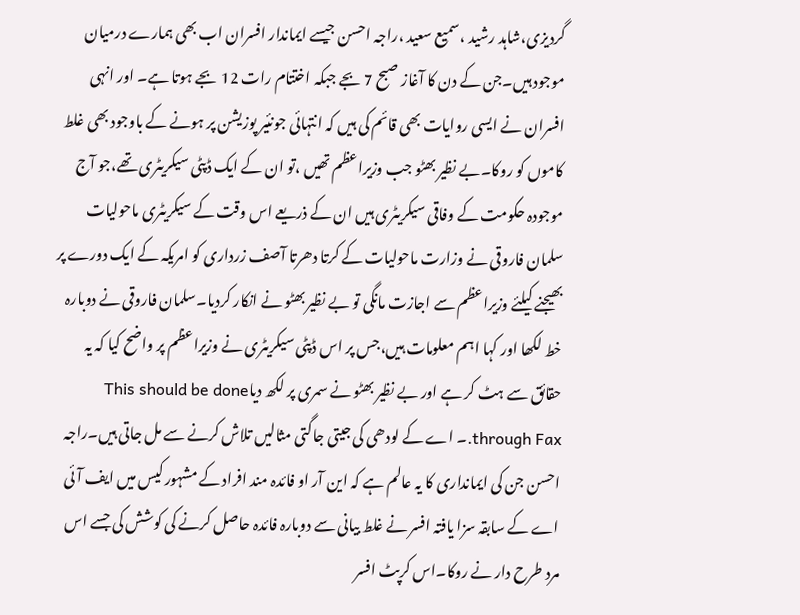گردیزی،شاہد رشید ،سمیع سعید ،راجہ احسن جیسے ایماندار افسران اب بھی ہمارے درمیان موجود ہیں۔جن کے دن کا آغاز صبح 7 بجے جبکہ اختتام رات 12 بجے ہوتا ہے۔ اور انہی افسران نے ایسی روایات بھی قائم کی ہیں کہ انتہائی جونئیر پوزیشن پر ہونے کے باوجود بھی غلط کاموں کو روکا۔بے نظیر بھٹو جب وزیراعظم تھیں ،تو ان کے ایک ڈپٹی سیکریٹری تھے،جو آج موجودہ حکومت کے وفاقی سیکریٹری ہیں ان کے ذریعے اس وقت کے سیکریٹری ماحولیات سلمان فاروقی نے وزارت ماحولیات کے کرتا دھرتا آصف زرداری کو امریکہ کے ایک دورے پر بھیجنے کیلئے وزیراعظم سے اجازت مانگی تو بے نظیر بھٹو نے انکار کردیا۔سلمان فاروقی نے دوبارہ خط لکھا اور کہا اہم معلومات ہیں،جس پر اس ڈپٹی سیکریٹری نے وزیراعظم پر واضح کیا کہ یہ حقائق سے ہٹ کر ہے اور بے نظیر بھٹو نے سمری پر لکھ دیاThis should be done through Fax.۔ اے کے لودھی کی جیتی جاگتی مثالیں تلاش کرنے سے مل جاتی ہیں۔راجہ احسن جن کی ایمانداری کا یہ عالم ہے کہ این آر او فائدہ مند افراد کے مشہور کیس میں ایف آئی اے کے سابقہ سزا یافتہ افسر نے غلط بیانی سے دوبارہ فائدہ حاصل کرنے کی کوشش کی جسے اس مرد طرح دار نے روکا۔اس کرپٹ افسر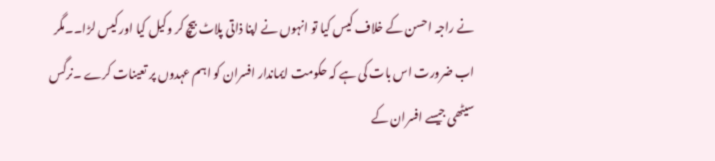نے راجہ احسن کے خلاف کیس کیا تو انہوں نے اپنا ذاتی پلاٹ بیچ کر وکیل کیا اور کیس لڑا۔۔مگر اب ضرورت اس بات کی ہے کہ حکومت ایماندار افسران کو اہم عہدوں پر تعینات کرے ۔نرگس سیٹھی جیسے افسران کے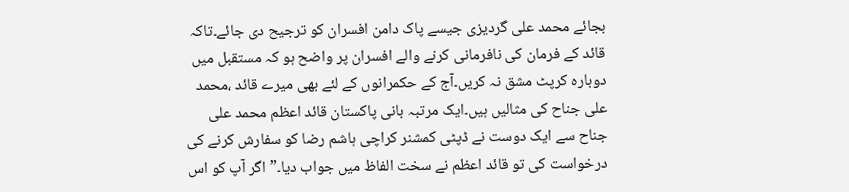بجائے محمد علی گردیزی جیسے پاک دامن افسران کو ترجیح دی جائے۔تاکہ قائد کے فرمان کی نافرمانی کرنے والے افسران پر واضح ہو کہ مستقبل میں دوبارہ کرپٹ مشق نہ کریں۔آج کے حکمرانوں کے لئے بھی میرے قائد ،محمد علی جناح کی مثالیں ہیں۔ایک مرتبہ بانی پاکستان قائد اعظم محمد علی جناح سے ایک دوست نے ڈپٹی کمشنر کراچی ہاشم رضا کو سفارش کرنے کی درخواست کی تو قائد اعظم نے سخت الفاظ میں جواب دیا۔”اگر آپ کو اس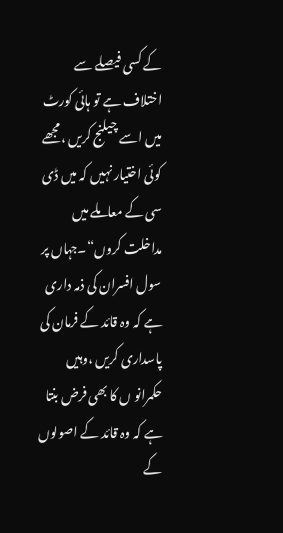کے کسی فیصلے سے اختلاف ہے تو ہائی کورٹ میں اسے چیلنج کریں ،مجھے کوئی اختیار نہیں کہ میں ڈی سی کے معاملے میں مداخلت کروں“۔جہاں پر سول افسران کی ذمہ داری ہے کہ وہ قائد کے فرمان کی پاسداری کریں ،وہیں حکمرانو ں کا بھی فرض بنتا ہے کہ وہ قائد کے اصولوں کے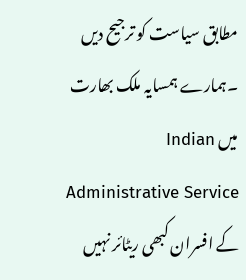مطابق سیاست کو ترجیح دیں ۔ہمارے ہمسایہ ملک بھارت میں Indian Administrative Service کے افسران کبھی ریٹائر نہیں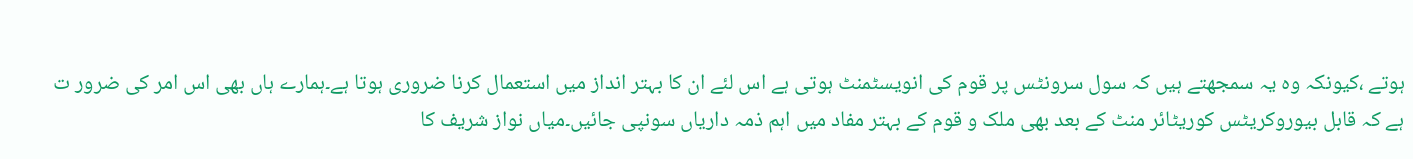ہوتے ،کیونکہ وہ یہ سمجھتے ہیں کہ سول سرونٹس پر قوم کی انویسٹمنٹ ہوتی ہے اس لئے ان کا بہتر انداز میں استعمال کرنا ضروری ہوتا ہے۔ہمارے ہاں بھی اس امر کی ضرور ت ہے کہ قابل بیوروکریٹس کوریٹائر منٹ کے بعد بھی ملک و قوم کے بہتر مفاد میں اہم ذمہ داریاں سونپی جائیں۔میاں نواز شریف کا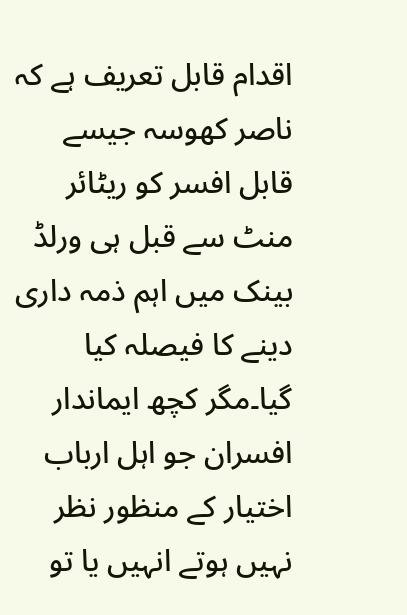اقدام قابل تعریف ہے کہ ناصر کھوسہ جیسے قابل افسر کو ریٹائر منٹ سے قبل ہی ورلڈ بینک میں اہم ذمہ داری دینے کا فیصلہ کیا گیا۔مگر کچھ ایماندار افسران جو اہل ارباب اختیار کے منظور نظر نہیں ہوتے انہیں یا تو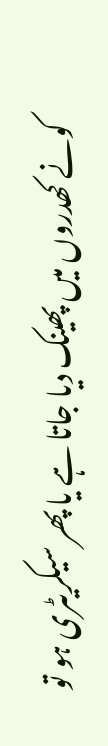کونے کھدروں میں پھینک دیا جاتا ہے یا پھر سیکریٹری ہو تو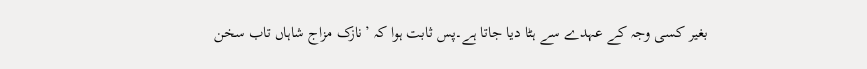بغیر کسی وجہ کے عہدے سے ہٹا دیا جاتا ہے۔پس ثابت ہوا کہ ’نازک مزاج شاہاں تاب سخن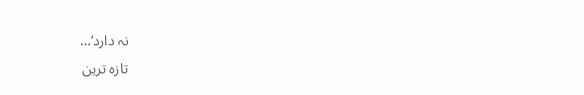نہ دارد‘…
تازہ ترین